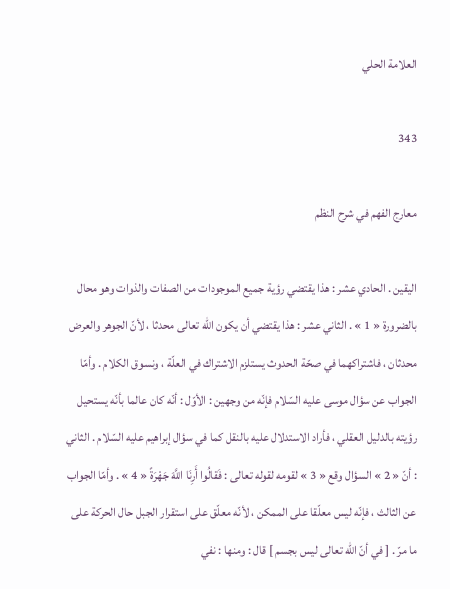العلامة الحلي

343

معارج الفهم في شرح النظم

اليقين . الحادي عشر : هذا يقتضي رؤية جميع الموجودات من الصفات والذوات وهو محال بالضرورة « 1 » . الثاني عشر : هذا يقتضي أن يكون اللّه تعالى محدثا ، لأنّ الجوهر والعرض محدثان ، فاشتراكهما في صحّة الحدوث يستلزم الاشتراك في العلّة ، ونسوق الكلام . وأمّا الجواب عن سؤال موسى عليه السّلام فإنّه من وجهين : الأوّل : أنّه كان عالما بأنّه يستحيل رؤيته بالدليل العقلي ، فأراد الاستدلال عليه بالنقل كما في سؤال إبراهيم عليه السّلام . الثاني : أنّ « 2 » السؤال وقع « 3 » لقومه لقوله تعالى : فَقالُوا أَرِنَا اللَّهَ جَهْرَةً « 4 » . وأمّا الجواب عن الثالث ، فإنّه ليس معلّقا على الممكن ، لأنّه معلّق على استقرار الجبل حال الحركة على ما مرّ . [ في أنّ اللّه تعالى ليس بجسم ] قال : ومنها : نفي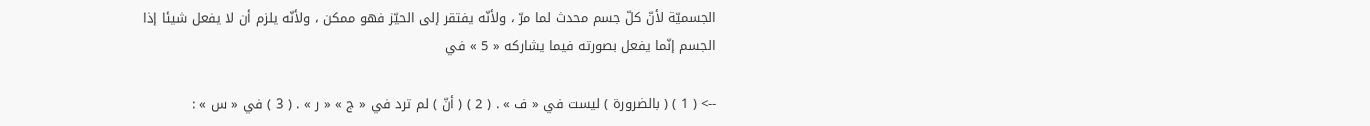الجسميّة لأنّ كلّ جسم محدث لما مرّ ، ولأنّه يفتقر إلى الحيّز فهو ممكن ، ولأنّه يلزم أن لا يفعل شيئا إذا الجسم إنّما يفعل بصورته فيما يشاركه « 5 » في

--> ( 1 ) ( بالضرورة ) ليست في « ف » . ( 2 ) ( أنّ ) لم ترد في « ج » « ر » . ( 3 ) في « س » :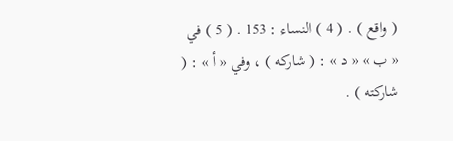( واقع ) . ( 4 ) النساء : 153 . ( 5 ) في « ب » « د » : ( شاركه ) ، وفي « أ » : ( شاركته ) .